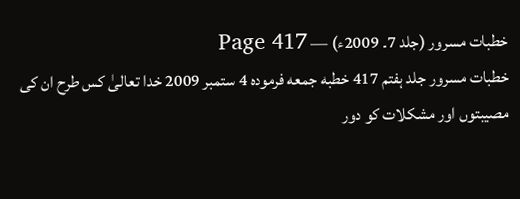خطبات مسرور (جلد 7۔ 2009ء) — Page 417
خطبات مسرور جلد ہفتم 417 خطبه جمعه فرموده 4 ستمبر 2009 خدا تعالیٰ کس طرح ان کی مصیبتوں اور مشکلات کو دور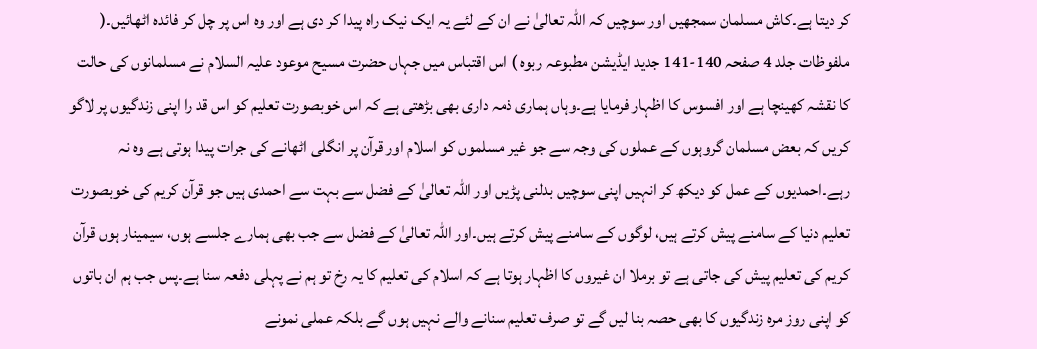کر دیتا ہے۔کاش مسلمان سمجھیں اور سوچیں کہ اللہ تعالیٰ نے ان کے لئے یہ ایک نیک راہ پیدا کر دی ہے اور وہ اس پر چل کر فائدہ اٹھائیں۔( ملفوظات جلد 4 صفحہ 140-141 جدید ایڈیشن مطبوعہ ربوہ ) اس اقتباس میں جہاں حضرت مسیح موعود علیہ السلام نے مسلمانوں کی حالت کا نقشہ کھینچا ہے اور افسوس کا اظہار فرمایا ہے۔وہاں ہماری ذمہ داری بھی بڑھتی ہے کہ اس خوبصورت تعلیم کو اس قد را اپنی زندگیوں پر لاگو کریں کہ بعض مسلمان گروہوں کے عملوں کی وجہ سے جو غیر مسلموں کو اسلام اور قرآن پر انگلی اٹھانے کی جرات پیدا ہوتی ہے وہ نہ رہے۔احمدیوں کے عمل کو دیکھ کر انہیں اپنی سوچیں بدلنی پڑیں اور اللہ تعالیٰ کے فضل سے بہت سے احمدی ہیں جو قرآن کریم کی خوبصورت تعلیم دنیا کے سامنے پیش کرتے ہیں، لوگوں کے سامنے پیش کرتے ہیں۔اور اللہ تعالیٰ کے فضل سے جب بھی ہمارے جلسے ہوں، سیمینار ہوں قرآن کریم کی تعلیم پیش کی جاتی ہے تو برملا ان غیروں کا اظہار ہوتا ہے کہ اسلام کی تعلیم کا یہ رخ تو ہم نے پہلی دفعہ سنا ہے۔پس جب ہم ان باتوں کو اپنی روز مرہ زندگیوں کا بھی حصہ بنا لیں گے تو صرف تعلیم سنانے والے نہیں ہوں گے بلکہ عملی نمونے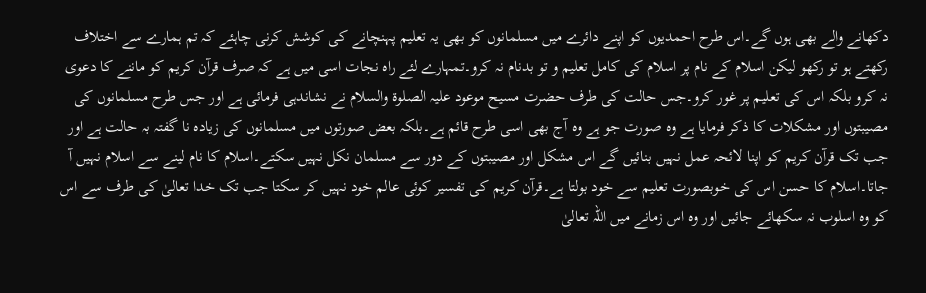دکھانے والے بھی ہوں گے۔اس طرح احمدیوں کو اپنے دائرے میں مسلمانوں کو بھی یہ تعلیم پہنچانے کی کوشش کرنی چاہئے کہ تم ہمارے سے اختلاف رکھتے ہو تو رکھو لیکن اسلام کے نام پر اسلام کی کامل تعلیم و تو بدنام نہ کرو۔تمہارے لئے راہ نجات اسی میں ہے کہ صرف قرآن کریم کو ماننے کا دعوی نہ کرو بلکہ اس کی تعلیم پر غور کرو۔جس حالت کی طرف حضرت مسیح موعود علیہ الصلوۃ والسلام نے نشاندہی فرمائی ہے اور جس طرح مسلمانوں کی مصیبتوں اور مشکلات کا ذکر فرمایا ہے وہ صورت جو ہے وہ آج بھی اسی طرح قائم ہے۔بلکہ بعض صورتوں میں مسلمانوں کی زیادہ نا گفتہ بہ حالت ہے اور جب تک قرآن کریم کو اپنا لائحہ عمل نہیں بنائیں گے اس مشکل اور مصیبتوں کے دور سے مسلمان نکل نہیں سکتے۔اسلام کا نام لینے سے اسلام نہیں آ جاتا۔اسلام کا حسن اس کی خوبصورت تعلیم سے خود بولتا ہے۔قرآن کریم کی تفسیر کوئی عالم خود نہیں کر سکتا جب تک خدا تعالیٰ کی طرف سے اس کو وہ اسلوب نہ سکھائے جائیں اور وہ اس زمانے میں اللہ تعالیٰ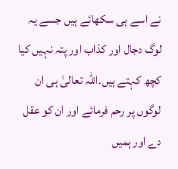نے اسے ہی سکھائے ہیں جسے یہ لوگ دجال اور کذاب اور پتہ نہیں کیا کچھ کہتے ہیں۔اللہ تعالیٰ ہی ان لوگوں پر رحم فرمائے اور ان کو عقل دے اور ہمیں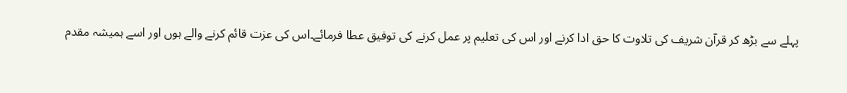پہلے سے بڑھ کر قرآن شریف کی تلاوت کا حق ادا کرنے اور اس کی تعلیم پر عمل کرنے کی توفیق عطا فرمائے۔اس کی عزت قائم کرنے والے ہوں اور اسے ہمیشہ مقدم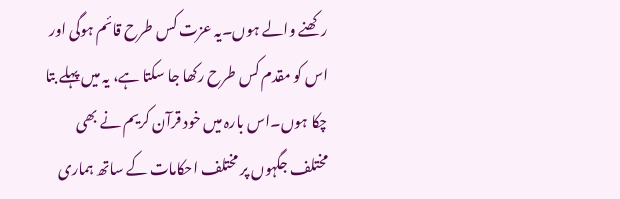رکھنے والے ہوں۔یہ عزت کس طرح قائم ہوگی اور اس کو مقدم کس طرح رکھا جا سکتا ہے، یہ میں پہلے بتا چکا ہوں۔اس بارہ میں خود قرآن کریم نے بھی مختلف جگہوں پر مختلف احکامات کے ساتھ ہماری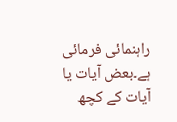راہنمائی فرمائی ہے۔بعض آیات یا آیات کے کچھ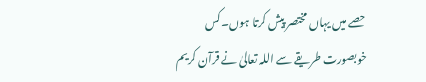حصے میں یہاں مختصر پیش کرتا ہوں۔کس خوبصورت طریقے سے اللہ تعالیٰ نے قرآن کریم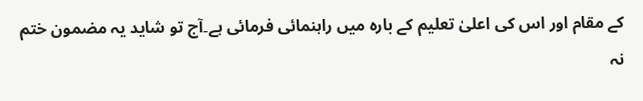کے مقام اور اس کی اعلیٰ تعلیم کے بارہ میں راہنمائی فرمائی ہے۔آج تو شاید یہ مضمون ختم نہ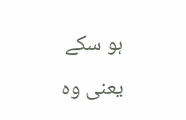ہو سکے یعنی وہ